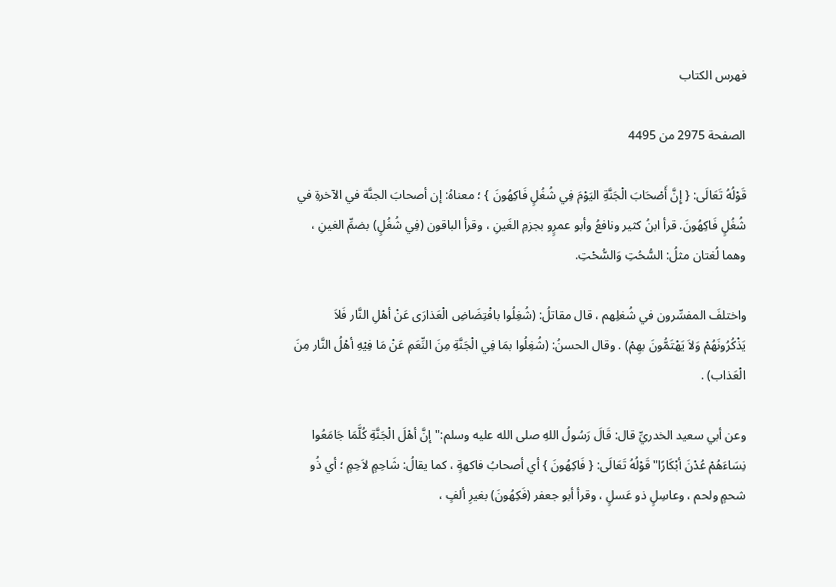فهرس الكتاب

الصفحة 2975 من 4495

قَوْلُهُ تَعَالَى: { إِنَّ أَصْحَابَ الْجَنَّةِ اليَوْمَ فِي شُغُلٍ فَاكِهُونَ } ؛ معناهُ: إن أصحابَ الجنَّة في الآخرةِ في شُغُلٍ فَاكِهُونَ. قرأ ابنُ كثير ونافعُ وأبو عمرٍو بجزمِ الغَينِ ، وقرأ الباقون (فِي شُغُلٍ) بضمِّ الغينِ ، وهما لُغتان مثلُ: السُّحُتِ وَالسُّحْتِ.

واختلفَ المفسِّرون في شُغلِهم ، قال مقاتلُ: (شُغِلُوا بافْتِضَاضِ الْعَذارَى عَنْ أهْلِ النَّار فَلاَ يَذْكُرُونَهُمْ وَلاَ يَهْتَمُّونَ بهِمْ) . وقال الحسنُ: (شُغِلُوا بمَا فِي الْجَنَّةِ مِنَ النِّعَمِ عَنْ مَا فِيْهِ أهْلُ النَّار مِنَ الْعَذاب) .

وعن أبي سعيد الخدريِّ قال: قَالَ رَسُولُ اللهِ صلى الله عليه وسلم:"إنَّ أهْلَ الْجَنَّةِ كُلَّمَا جَامَعُوا نِسَاءَهُمْ عُدْنَ أبْكَارًا"قَوْلُهُ تَعَالَى: { فَاكِهُونَ } أي أصحابُ فاكهةٍ ، كما يقالُ: شَاحِمٍ لاَحِمٍ ؛ أي ذُو شحمٍ ولحم ، وعاسِلٍ ذو عَسلٍ ، وقرأ أبو جعفر (فَكِهُونَ) بغيرِ ألفٍ ،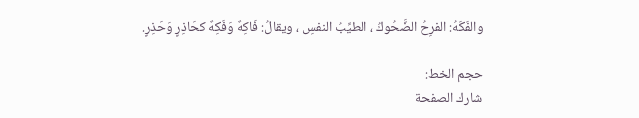والفَكَهُ: الفرِحُ الضَّحُوكُ ، الطيِّبُ النفسِ ، ويقالُ: فَاكِهٌ وَفَكِهٌ كحَاذِرٍ وَحَذِرٍ.

حجم الخط:
شارك الصفحة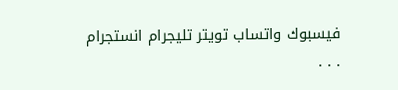فيسبوك واتساب تويتر تليجرام انستجرام
. . .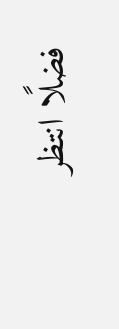فضلًا انتظر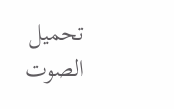تحميل الصوت